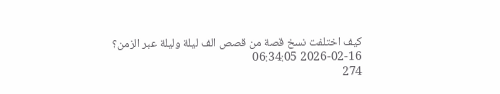كيف اختلفت نسخ قصة من قصص الف ليلة وليلة عبر الزمن؟
2026-02-16 06:34:05
274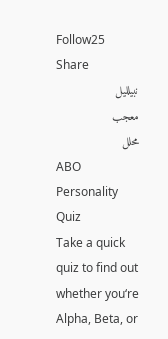Follow25
Share
نبيلليل
معجب
محلل
ABO Personality Quiz
Take a quick quiz to find out whether you‘re Alpha, Beta, or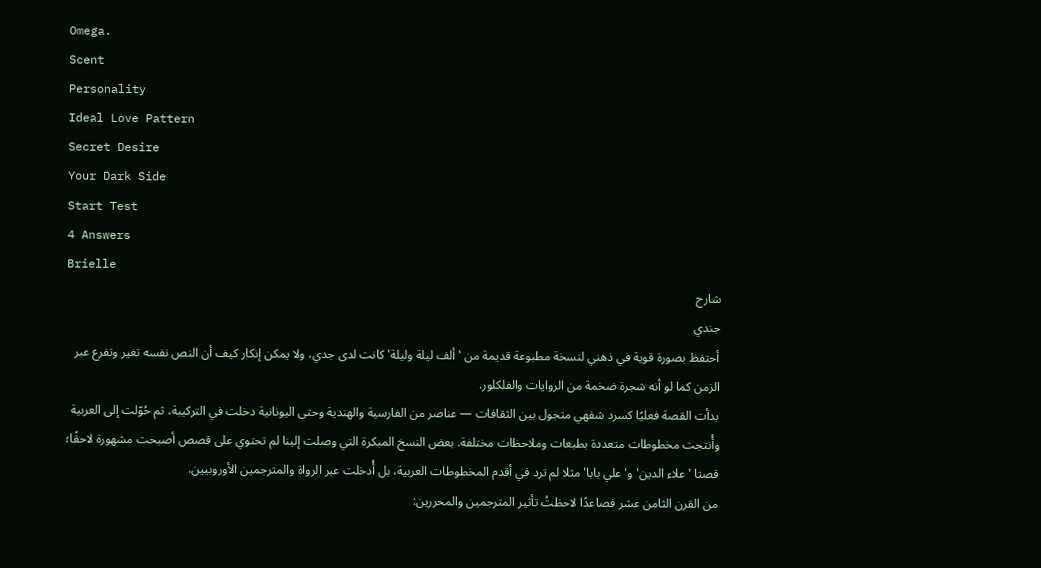Omega.
Scent
Personality
Ideal Love Pattern
Secret Desire
Your Dark Side
Start Test
4 Answers
Brielle
شارح
جندي
أحتفظ بصورة قوية في ذهني لنسخة مطبوعة قديمة من 'ألف ليلة وليلة' كانت لدى جدي، ولا يمكن إنكار كيف أن النص نفسه تغير وتفرع عبر الزمن كما لو أنه شجرة ضخمة من الروايات والفلكلور.
بدأت القصة فعليًا كسرد شفهي متجول بين الثقافات — عناصر من الفارسية والهندية وحتى اليونانية دخلت في التركيبة، ثم حُوّلت إلى العربية وأُنتجت مخطوطات متعددة بطبعات وملاحظات مختلفة. بعض النسخ المبكرة التي وصلت إلينا لم تحتوي على قصص أصبحت مشهورة لاحقًا؛ قصتا 'علاء الدين' و'علي بابا' مثلا لم ترد في أقدم المخطوطات العربية، بل أُدخلت عبر الرواة والمترجمين الأوروبيين.
من القرن الثامن عشر فصاعدًا لاحظتُ تأثير المترجمين والمحررين: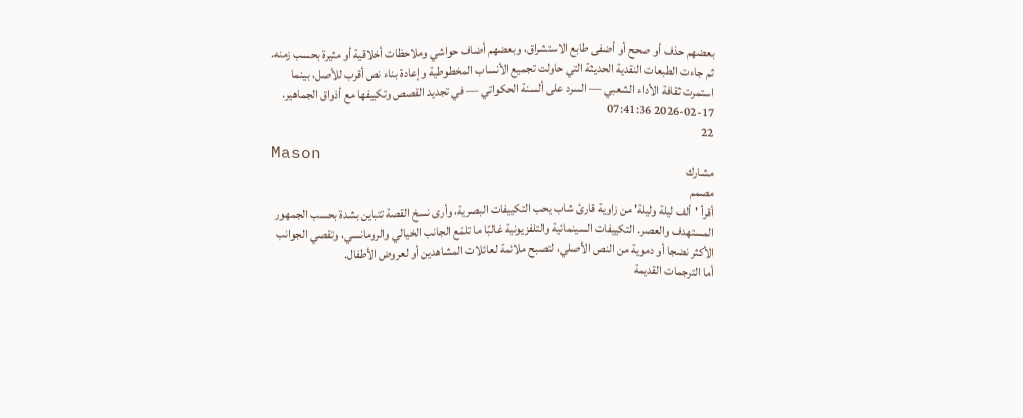بعضهم حذف أو صحح أو أضفى طابع الاستشراق، وبعضهم أضاف حواشي وملاحظات أخلاقية أو مثيرة بحسب زمنه. ثم جاءت الطبعات النقدية الحديثة التي حاولت تجميع الأنساب المخطوطية وإعادة بناء نص أقرب للأصل، بينما استمرت ثقافة الأداء الشعبي — السرد على ألسنة الحكواتي — في تجديد القصص وتكييفها مع أذواق الجماهير.
2026-02-17 07:41:36
22
Mason
مشارك
مصمم
أقرأ 'ألف ليلة وليلة' من زاوية قارئ شاب يحب التكييفات البصرية، وأرى نسخ القصة تتباين بشدة بحسب الجمهور المستهدف والعصر. التكييفات السينمائية والتلفزيونية غالبًا ما تلمّع الجانب الخيالي والرومانسي، وتقصي الجوانب الأكثر نضجا أو دموية من النص الأصلي، لتصبح ملائمة لعائلات المشاهدين أو لعروض الأطفال.
أما الترجمات القديمة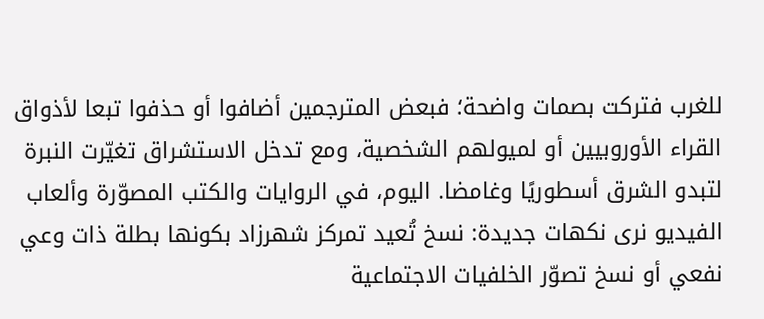للغرب فتركت بصمات واضحة؛ فبعض المترجمين أضافوا أو حذفوا تبعا لأذواق القراء الأوروبيين أو لميولهم الشخصية، ومع تدخل الاستشراق تغيّرت النبرة لتبدو الشرق أسطوريًا وغامضا. اليوم، في الروايات والكتب المصوّرة وألعاب الفيديو نرى نكهات جديدة: نسخ تُعيد تمركز شهرزاد بكونها بطلة ذات وعي نفعي أو نسخ تصوّر الخلفيات الاجتماعية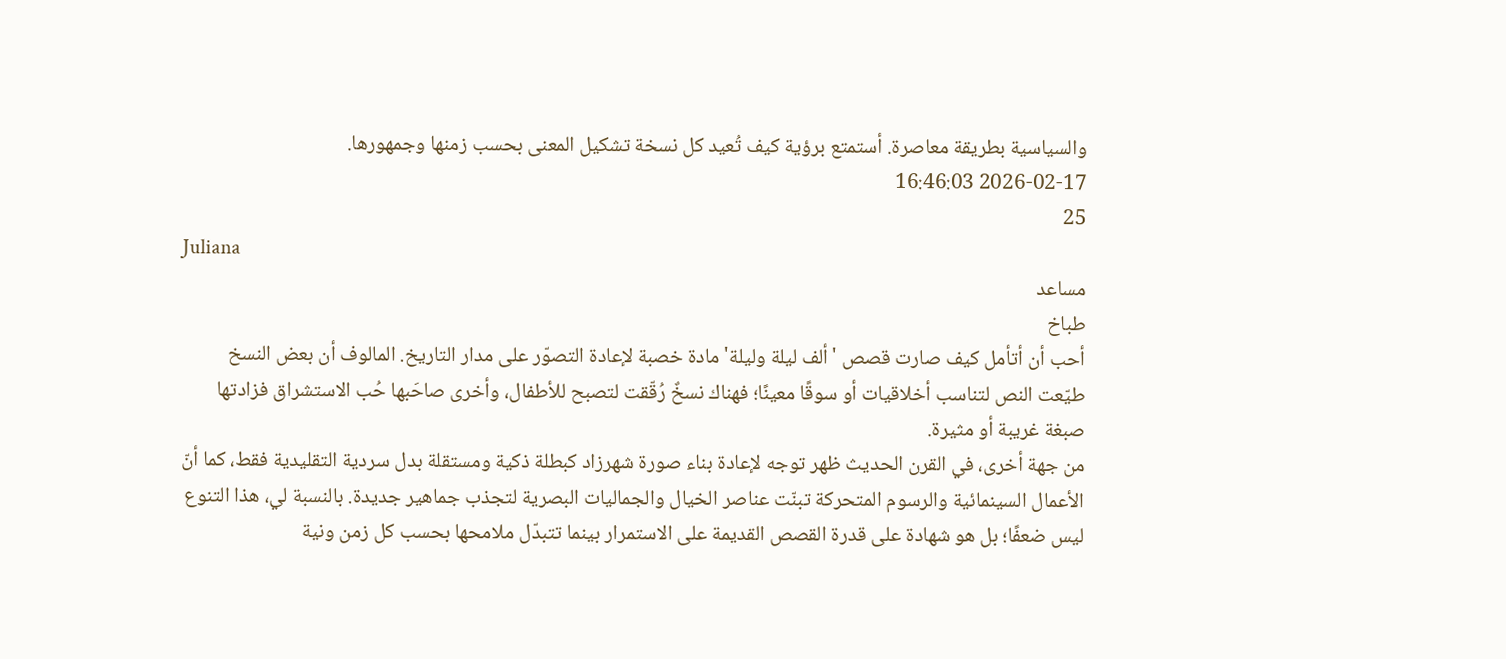والسياسية بطريقة معاصرة. أستمتع برؤية كيف تُعيد كل نسخة تشكيل المعنى بحسب زمنها وجمهورها.
2026-02-17 16:46:03
25
Juliana
مساعد
طباخ
أحب أن أتأمل كيف صارت قصص 'ألف ليلة وليلة' مادة خصبة لإعادة التصوّر على مدار التاريخ. المالوف أن بعض النسخ طيّعت النص لتناسب أخلاقيات أو سوقًا معينًا؛ فهناك نسخٌ رُقّقت لتصبح للأطفال، وأخرى صاحَبها حُب الاستشراق فزادتها صبغة غريبة أو مثيرة.
من جهة أخرى، في القرن الحديث ظهر توجه لإعادة بناء صورة شهرزاد كبطلة ذكية ومستقلة بدل سردية التقليدية فقط، كما أنّ الأعمال السينمائية والرسوم المتحركة تبنّت عناصر الخيال والجماليات البصرية لتجذب جماهير جديدة. بالنسبة لي، هذا التنوع ليس ضعفًا؛ بل هو شهادة على قدرة القصص القديمة على الاستمرار بينما تتبدّل ملامحها بحسب كل زمن ونية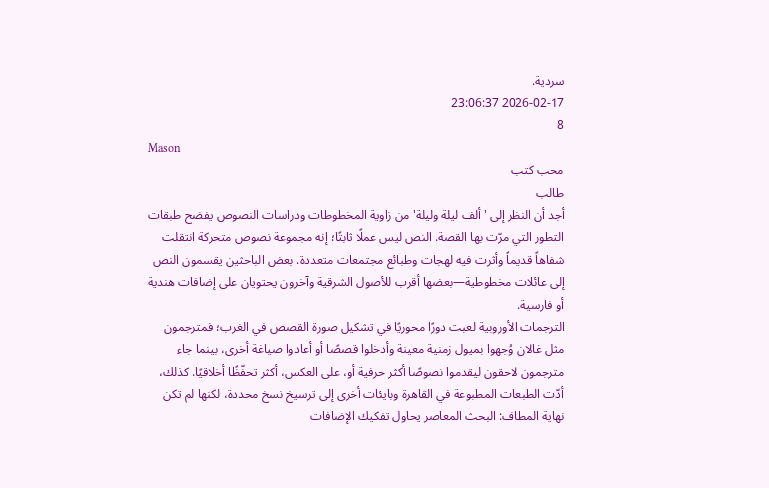سردية.
2026-02-17 23:06:37
8
Mason
محب كتب
طالب
أجد أن النظر إلى 'ألف ليلة وليلة' من زاوية المخطوطات ودراسات النصوص يفضح طبقات التطور التي مرّت بها القصة. النص ليس عملًا ثابتًا؛ إنه مجموعة نصوص متحركة انتقلت شفاهاً قديماً وأثرت فيه لهجات وطبائع مجتمعات متعددة. بعض الباحثين يقسمون النص إلى عائلات مخطوطية—بعضها أقرب للأصول الشرقية وآخرون يحتويان على إضافات هندية أو فارسية.
الترجمات الأوروبية لعبت دورًا محوريًا في تشكيل صورة القصص في الغرب؛ فمترجمون مثل غالان وُجهوا بميول زمنية معينة وأدخلوا قصصًا أو أعادوا صياغة أخرى، بينما جاء مترجمون لاحقون ليقدموا نصوصًا أكثر حرفية أو، على العكس، أكثر تحفّظًا أخلاقيًا. كذلك، أدّت الطبعات المطبوعة في القاهرة وبايئات أخرى إلى ترسيخ نسخ محددة، لكنها لم تكن نهاية المطاف: البحث المعاصر يحاول تفكيك الإضافات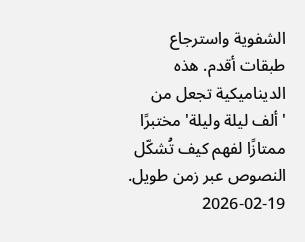الشفوية واسترجاع طبقات أقدم. هذه الديناميكية تجعل من 'ألف ليلة وليلة' مختبرًا ممتازًا لفهم كيف تُشكّل النصوص عبر زمن طويل.
2026-02-19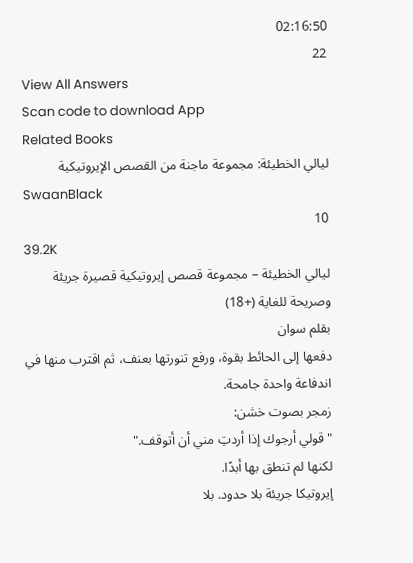02:16:50
22
View All Answers
Scan code to download App
Related Books
ليالي الخطيئة: مجموعة ماجنة من القصص الإيروتيكية
SwaanBlack
10
39.2K
ليالي الخطيئة – مجموعة قصص إيروتيكية قصيرة جريئة وصريحة للغاية (+18)
بقلم سوان
دفعها إلى الحائط بقوة، ورفع تنورتها بعنف، ثم اقترب منها في اندفاعة واحدة جامحة.
زمجر بصوت خشن:
"قولي أرجوك إذا أردتِ مني أن أتوقف."
لكنها لم تنطق بها أبدًا.
إيروتيكا جريئة بلا حدود. بلا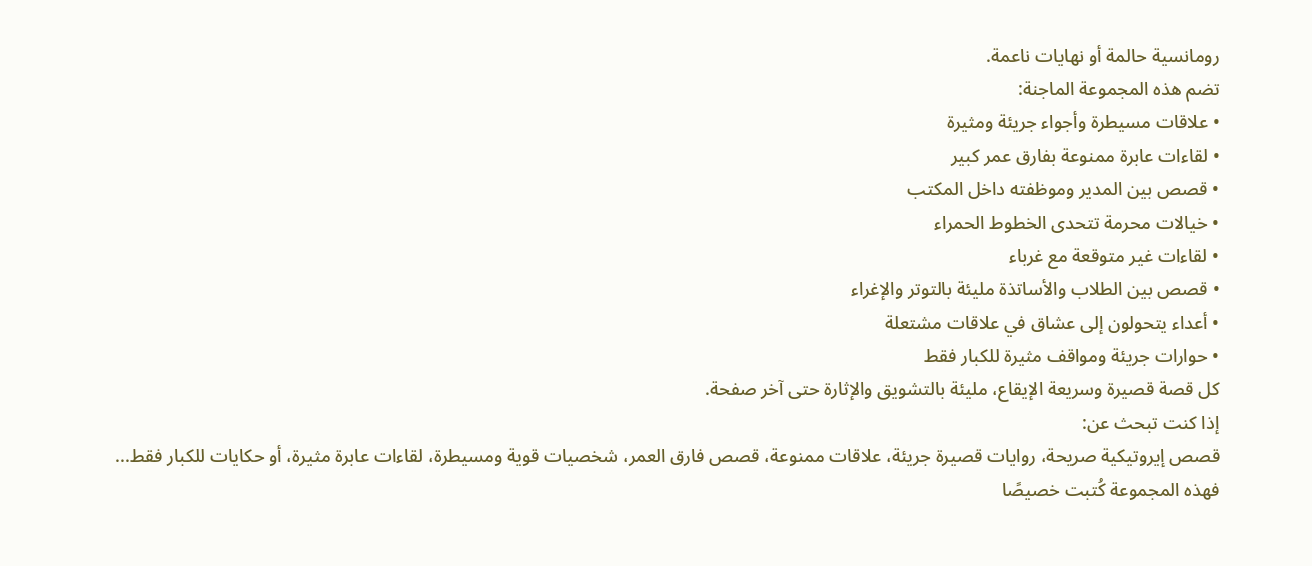رومانسية حالمة أو نهايات ناعمة.
تضم هذه المجموعة الماجنة:
• علاقات مسيطرة وأجواء جريئة ومثيرة
• لقاءات عابرة ممنوعة بفارق عمر كبير
• قصص بين المدير وموظفته داخل المكتب
• خيالات محرمة تتحدى الخطوط الحمراء
• لقاءات غير متوقعة مع غرباء
• قصص بين الطلاب والأساتذة مليئة بالتوتر والإغراء
• أعداء يتحولون إلى عشاق في علاقات مشتعلة
• حوارات جريئة ومواقف مثيرة للكبار فقط
كل قصة قصيرة وسريعة الإيقاع، مليئة بالتشويق والإثارة حتى آخر صفحة.
إذا كنت تبحث عن:
قصص إيروتيكية صريحة، روايات قصيرة جريئة، علاقات ممنوعة، قصص فارق العمر، شخصيات قوية ومسيطرة، لقاءات عابرة مثيرة، أو حكايات للكبار فقط...
فهذه المجموعة كُتبت خصيصًا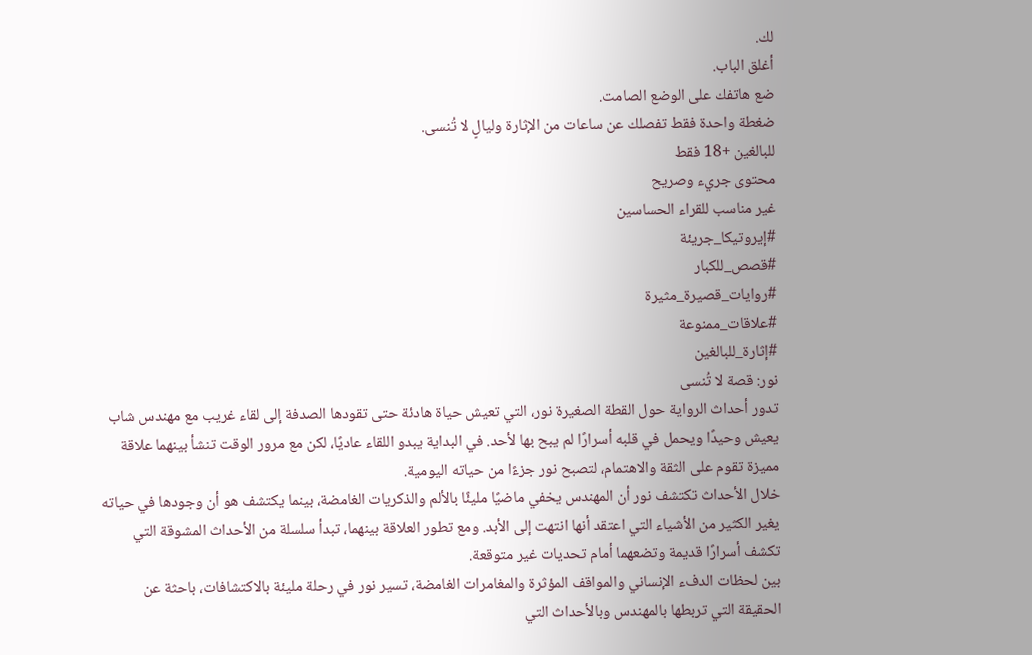لك.
أغلق الباب.
ضع هاتفك على الوضع الصامت.
ضغطة واحدة فقط تفصلك عن ساعات من الإثارة وليالٍ لا تُنسى.
للبالغين +18 فقط
محتوى جريء وصريح
غير مناسب للقراء الحساسين
#إيروتيكا_جريئة
#قصص_للكبار
#روايات_قصيرة_مثيرة
#علاقات_ممنوعة
#إثارة_للبالغين
نور: قصة لا تُنسى
تدور أحداث الرواية حول القطة الصغيرة نور، التي تعيش حياة هادئة حتى تقودها الصدفة إلى لقاء غريب مع مهندس شاب يعيش وحيدًا ويحمل في قلبه أسرارًا لم يبح بها لأحد. في البداية يبدو اللقاء عاديًا، لكن مع مرور الوقت تنشأ بينهما علاقة مميزة تقوم على الثقة والاهتمام، لتصبح نور جزءًا من حياته اليومية.
خلال الأحداث تكتشف نور أن المهندس يخفي ماضيًا مليئًا بالألم والذكريات الغامضة، بينما يكتشف هو أن وجودها في حياته يغير الكثير من الأشياء التي اعتقد أنها انتهت إلى الأبد. ومع تطور العلاقة بينهما، تبدأ سلسلة من الأحداث المشوقة التي تكشف أسرارًا قديمة وتضعهما أمام تحديات غير متوقعة.
بين لحظات الدفء الإنساني والمواقف المؤثرة والمغامرات الغامضة، تسير نور في رحلة مليئة بالاكتشافات، باحثة عن الحقيقة التي تربطها بالمهندس وبالأحداث التي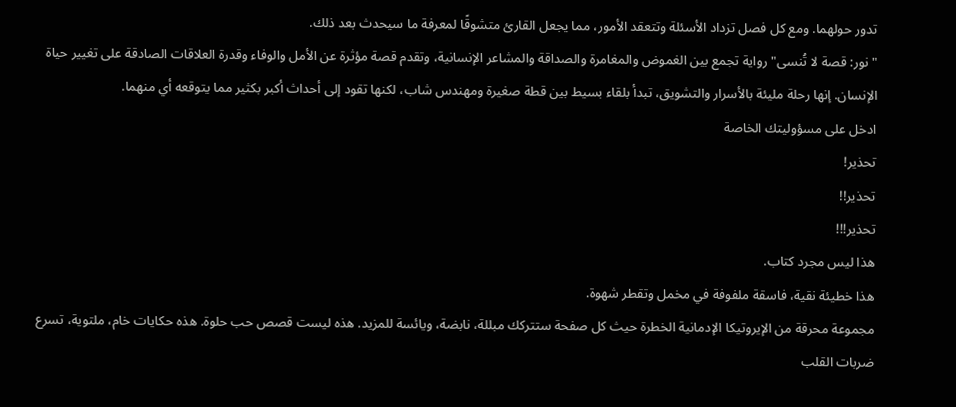تدور حولهما. ومع كل فصل تزداد الأسئلة وتتعقد الأمور، مما يجعل القارئ متشوقًا لمعرفة ما سيحدث بعد ذلك.
"نور: قصة لا تُنسى" رواية تجمع بين الغموض والمغامرة والصداقة والمشاعر الإنسانية، وتقدم قصة مؤثرة عن الأمل والوفاء وقدرة العلاقات الصادقة على تغيير حياة الإنسان. إنها رحلة مليئة بالأسرار والتشويق، تبدأ بلقاء بسيط بين قطة صغيرة ومهندس شاب، لكنها تقود إلى أحداث أكبر بكثير مما يتوقعه أي منهما.
ادخل على مسؤوليتك الخاصة
تحذير!
تحذير!!
تحذير!!!
هذا ليس مجرد كتاب.
هذا خطيئة نقية، فاسقة ملفوفة في مخمل وتقطر شهوة.
مجموعة محرقة من الإيروتيكا الإدمانية الخطرة حيث كل صفحة ستتركك مبللة، نابضة، ويائسة للمزيد. هذه ليست قصص حب حلوة. هذه حكايات خام، ملتوية، تسرع ضربات القلب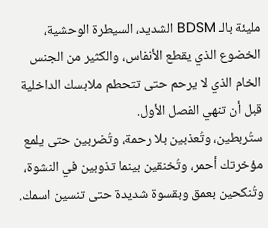مليئة بالـ BDSM الشديد، السيطرة الوحشية، الخضوع الذي يقطع الأنفاس، والكثير من الجنس الخام الذي لا يرحم حتى تتحطم ملابسك الداخلية قبل أن تنهي الفصل الأول.
ستُربطين، وتُعذبين بلا رحمة، وتُضربين حتى يلمع مؤخرتك أحمر، وتُخنقين بينما تذوبين في النشوة، وتُنكحين بعمق وبقسوة شديدة حتى تنسين اسمك.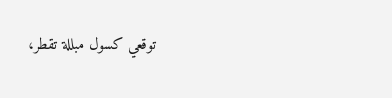توقعي كسول مبللة تقطر،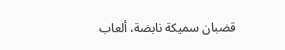قضبان سميكة نابضة، ألعاب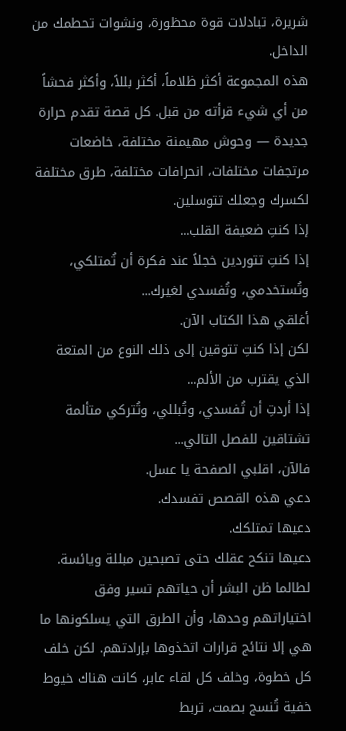شريرة، تبادلات قوة محظورة، ونشوات تحطمك من الداخل.
هذه المجموعة أكثر ظلاماً، أكثر بللاً، وأكثر فحشاً من أي شيء قرأته من قبل. كل قصة تقدم حرارة جديدة — وحوش مهيمنة مختلفة، خاضعات مرتجفات مختلفات، انحرافات مختلفة، طرق مختلفة لكسرك وجعلك تتوسلين.
إذا كنتِ ضعيفة القلب...
إذا كنتِ تتوردين خجلاً عند فكرة أن تُمتلكي، وتُستخدمي، وتُفسدي لغيرك...
أغلقي هذا الكتاب الآن.
لكن إذا كنتِ تتوقين إلى ذلك النوع من المتعة الذي يقترب من الألم...
إذا أردتِ أن تُفسدي، وتُبللي، وتُتركي متألمة تشتاقين للفصل التالي...
فالآن، اقلبي الصفحة يا عسل.
دعي هذه القصص تفسدك.
دعيها تمتلكك.
دعيها تنكح عقلك حتى تصبحين مبللة ويائسة.
لطالما ظن البشر أن حياتهم تسير وفق اختياراتهم وحدها، وأن الطرق التي يسلكونها ما هي إلا نتائج قرارات اتخذوها بإرادتهم. لكن خلف كل خطوة، وخلف كل لقاء عابر، كانت هناك خيوط خفية تُنسج بصمت، تربط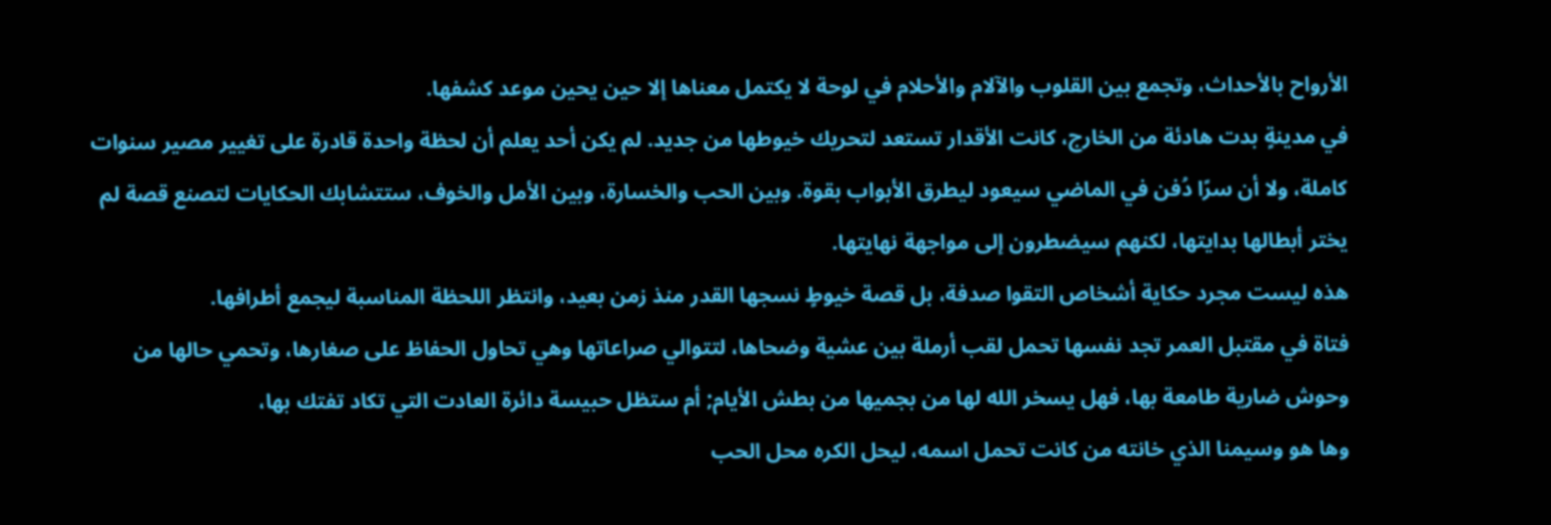الأرواح بالأحداث، وتجمع بين القلوب والآلام والأحلام في لوحة لا يكتمل معناها إلا حين يحين موعد كشفها.
في مدينةٍ بدت هادئة من الخارج، كانت الأقدار تستعد لتحريك خيوطها من جديد. لم يكن أحد يعلم أن لحظة واحدة قادرة على تغيير مصير سنوات كاملة، ولا أن سرًا دُفن في الماضي سيعود ليطرق الأبواب بقوة. وبين الحب والخسارة، وبين الأمل والخوف، ستتشابك الحكايات لتصنع قصة لم يختر أبطالها بدايتها، لكنهم سيضطرون إلى مواجهة نهايتها.
هذه ليست مجرد حكاية أشخاص التقوا صدفة، بل قصة خيوطٍ نسجها القدر منذ زمن بعيد، وانتظر اللحظة المناسبة ليجمع أطرافها.
فتاة في مقتبل العمر تجد نفسها تحمل لقب أرملة بين عشية وضحاها، لتتوالي صراعاتها وهي تحاول الحفاظ على صغارها، وتحمي حالها من وحوش ضارية طامعة بها، فهل يسخر الله لها من بجميها من بطش الأيام; أم ستظل حبيسة دائرة العادت التي تكاد تفتك بها،
وها هو وسيمنا الذي خانته من كانت تحمل اسمه، ليحل الكره محل الحب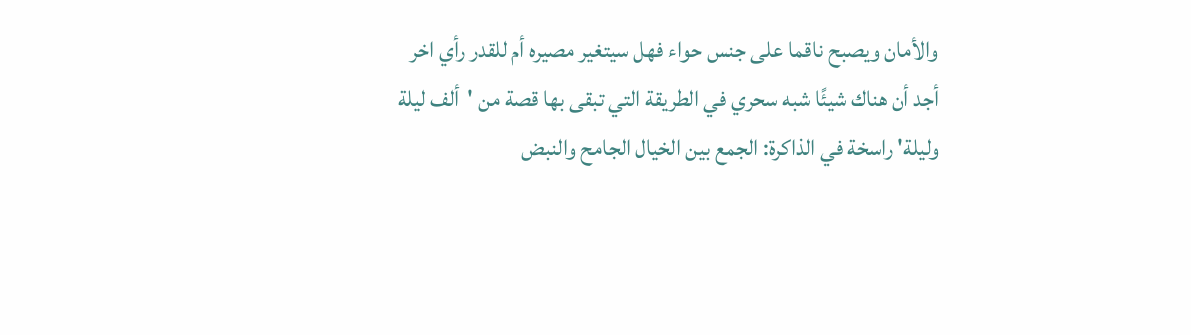والأمان ويصبح ناقما على جنس حواء فهل سيتغير مصيره أم للقدر رأي اخر
أجد أن هناك شيئًا شبه سحري في الطريقة التي تبقى بها قصة من 'ألف ليلة وليلة' راسخة في الذاكرة: الجمع بين الخيال الجامح والنبض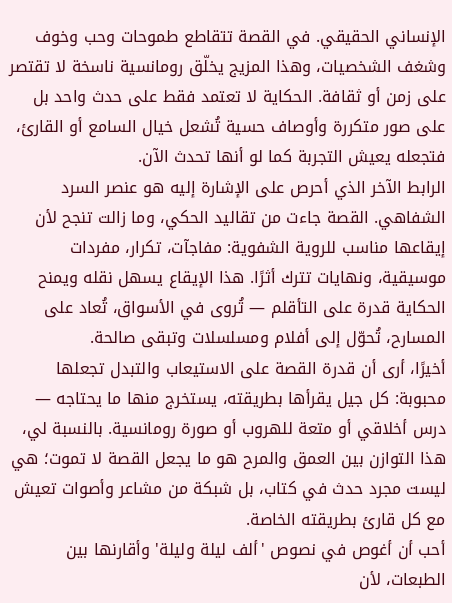الإنساني الحقيقي. في القصة تتقاطع طموحات وحب وخوف وشغف الشخصيات، وهذا المزيج يخلّق رومانسية ناسخة لا تقتصر على زمن أو ثقافة. الحكاية لا تعتمد فقط على حدث واحد بل على صور متكررة وأوصاف حسية تُشعل خيال السامع أو القارئ، فتجعله يعيش التجربة كما لو أنها تحدث الآن.
الرابط الآخر الذي أحرص على الإشارة إليه هو عنصر السرد الشفاهي. القصة جاءت من تقاليد الحكي، وما زالت تنجح لأن إيقاعها مناسب للروية الشفوية: مفاجآت، تكرار، مفردات موسيقية، ونهايات تترك أثرًا. هذا الإيقاع يسهل نقله ويمنح الحكاية قدرة على التأقلم — تُروى في الأسواق، تُعاد على المسارح، تُحوّل إلى أفلام ومسلسلات وتبقى صالحة.
أخيرًا، أرى أن قدرة القصة على الاستيعاب والتبدل تجعلها محبوبة: كل جيل يقرأها بطريقته، يستخرج منها ما يحتاجه — درس أخلاقي أو متعة للهروب أو صورة رومانسية. بالنسبة لي، هذا التوازن بين العمق والمرح هو ما يجعل القصة لا تموت؛ هي ليست مجرد حدث في كتاب، بل شبكة من مشاعر وأصوات تعيش مع كل قارئ بطريقته الخاصة.
أحب أن أغوص في نصوص 'ألف ليلة وليلة' وأقارنها بين الطبعات، لأن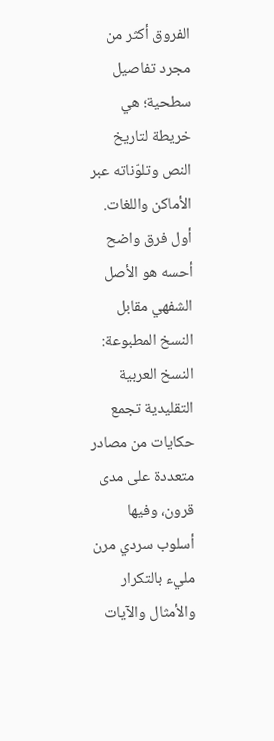الفروق أكثر من مجرد تفاصيل سطحية؛ هي خريطة لتاريخ النص وتلوّناته عبر الأماكن واللغات. أول فرق واضح أحسه هو الأصل الشفهي مقابل النسخ المطبوعة: النسخ العربية التقليدية تجمع حكايات من مصادر متعددة على مدى قرون، وفيها أسلوب سردي مرن مليء بالتكرار والأمثال والآيات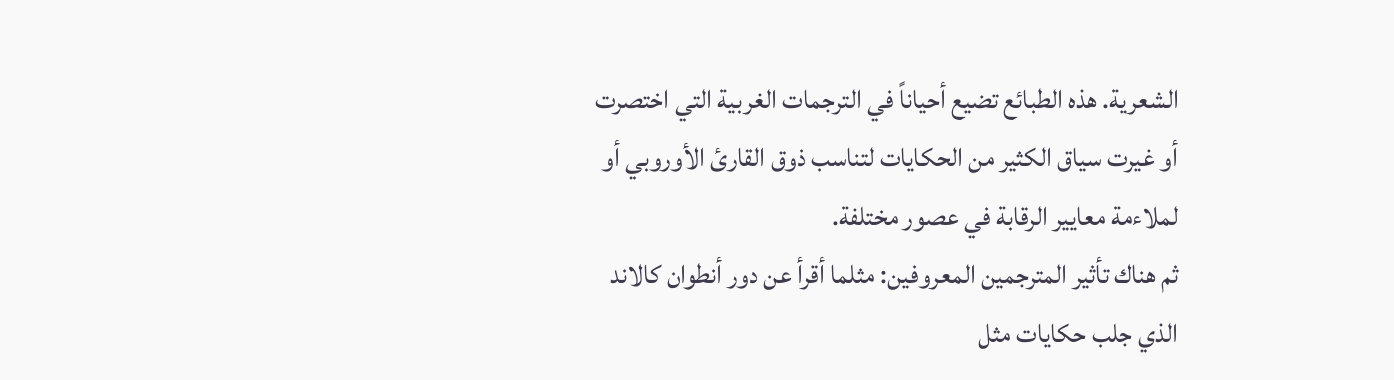الشعرية. هذه الطبائع تضيع أحياناً في الترجمات الغربية التي اختصرت أو غيرت سياق الكثير من الحكايات لتناسب ذوق القارئ الأوروبي أو لملاءمة معايير الرقابة في عصور مختلفة.
ثم هناك تأثير المترجمين المعروفين: مثلما أقرأ عن دور أنطوان كالاند الذي جلب حكايات مثل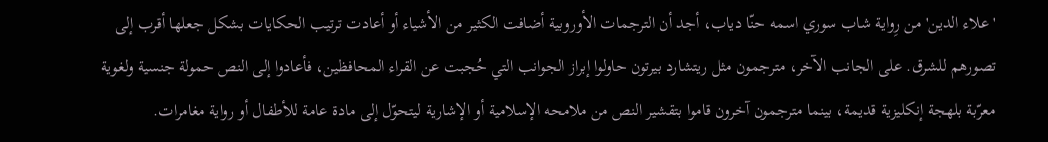'علاء الدين' من رِواية شاب سوري اسمه حنّا دياب، أجد أن الترجمات الأوروبية أضافت الكثير من الأشياء أو أعادت ترتيب الحكايات بشكل جعلها أقرب إلى تصورهم للشرق. على الجانب الآخر، مترجمون مثل ريتشارد بيرتون حاولوا إبراز الجوانب التي حُجبت عن القراء المحافظين، فأعادوا إلى النص حمولة جنسية ولغوية معرّبة بلهجة إنكليزية قديمة، بينما مترجمون آخرون قاموا بتقشير النص من ملامحه الإسلامية أو الإشارية ليتحوّل إلى مادة عامة للأطفال أو رواية مغامرات.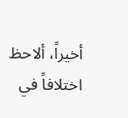أخيراً، ألاحظ اختلافاً في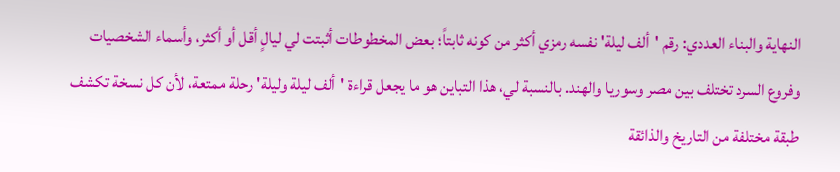النهاية والبناء العددي: رقم 'ألف ليلة' نفسه رمزي أكثر من كونه ثابتاً؛ بعض المخطوطات أثبتت لي ليالٍ أقل أو أكثر، وأسماء الشخصيات وفروع السرد تختلف بين مصر وسوريا والهند. بالنسبة لي، هذا التباين هو ما يجعل قراءة 'ألف ليلة وليلة' رحلة ممتعة، لأن كل نسخة تكشف طبقة مختلفة من التاريخ والذائقة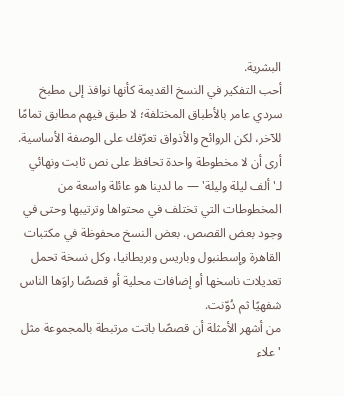البشرية.
أحب التفكير في النسخ القديمة كأنها نوافذ إلى مطبخ سردي عامر بالأطباق المختلفة؛ لا طبق فيهم مطابق تمامًا للآخر، لكن الروائح والأذواق تعرّفك على الوصفة الأساسية.
أرى أن لا مخطوطة واحدة تحافظ على نص ثابت ونهائي لـ'ألف ليلة وليلة' — ما لدينا هو عائلة واسعة من المخطوطات التي تختلف في محتواها وترتيبها وحتى في وجود بعض القصص. بعض النسخ محفوظة في مكتبات القاهرة وإسطنبول وباريس وبريطانيا، وكل نسخة تحمل تعديلات ناسخها أو إضافات محلية أو قصصًا راوَها الناس شفهيًا ثم دُوّنت.
من أشهر الأمثلة أن قصصًا باتت مرتبطة بالمجموعة مثل 'علاء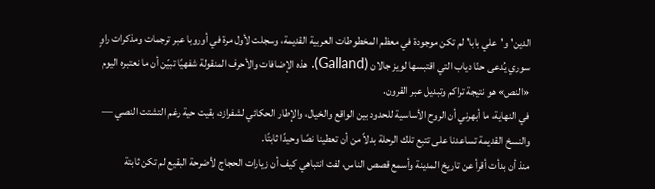الدين' و'علي بابا' لم تكن موجودة في معظم المخطوطات العربية القديمة، وسجلت لأول مرة في أوروبا عبر ترجمات ومذكرات راوٍ سوري يُدعى حنّا دياب التي اقتبسها لويز جالان (Galland). هذه الإضافات والأحرف المنقولة شفهيًا تبيّن أن ما نعتبره اليوم «النص» هو نتيجة تراكم وتبديل عبر القرون.
في النهاية، ما أبهرني أن الروح الأساسية للحدود بين الواقع والخيال، والإطار الحكائي لشفرازد، بقيت حية رغم التشتت النصي — والنسخ القديمة تساعدنا على تتبع تلك الرحلة بدلاً من أن تعطينا نصًا وحيدًا ثابتًا.
منذ أن بدأت أقرأ عن تاريخ المدينة وأسمع قصص الناس، لفت انتباهي كيف أن زيارات الحجاج لأضرحة البقيع لم تكن ثابتة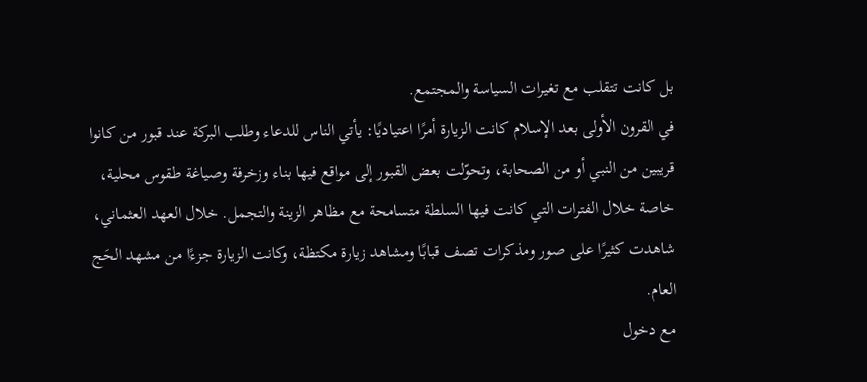بل كانت تتقلب مع تغيرات السياسة والمجتمع.
في القرون الأولى بعد الإسلام كانت الزيارة أمرًا اعتياديًا: يأتي الناس للدعاء وطلب البركة عند قبور من كانوا قريبين من النبي أو من الصحابة، وتحوّلت بعض القبور إلى مواقع فيها بناء وزخرفة وصياغة طقوس محلية، خاصة خلال الفترات التي كانت فيها السلطة متسامحة مع مظاهر الزينة والتجمل. خلال العهد العثماني، شاهدت كثيرًا على صور ومذكرات تصف قبابًا ومشاهد زيارة مكتظة، وكانت الزيارة جزءًا من مشهد الحَج العام.
مع دخول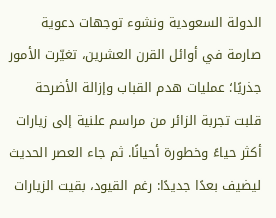الدولة السعودية ونشوء توجهات دعوية صارمة في أوائل القرن العشرين، تغيّرت الأمور جذريًا؛ عمليات هدم القباب وإزالة الأضرحة قلبت تجربة الزائر من مراسم علنية إلى زيارات أكثر حياءً وخطورة أحيانًا. ثم جاء العصر الحديث ليضيف بعدًا جديدًا: رغم القيود، بقيت الزيارات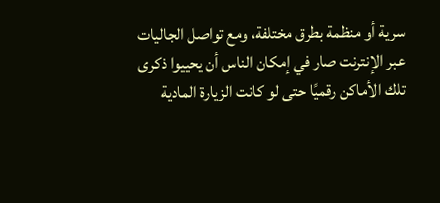سرية أو منظمة بطرق مختلفة، ومع تواصل الجاليات عبر الإنترنت صار في إمكان الناس أن يحييوا ذكرى تلك الأماكن رقميًا حتى لو كانت الزيارة المادية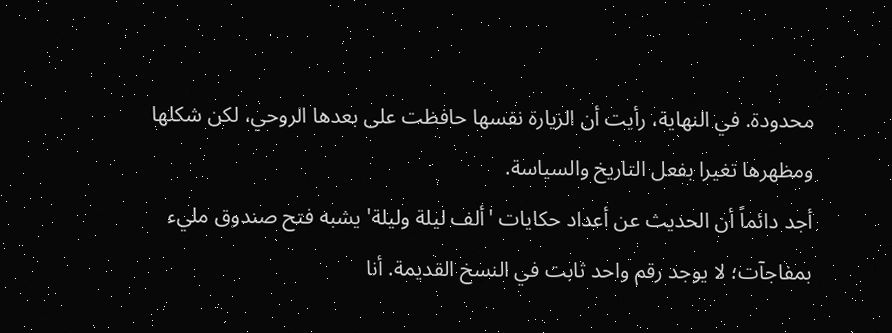محدودة. في النهاية، رأيت أن الزيارة نفسها حافظت على بعدها الروحي، لكن شكلها ومظهرها تغيرا بفعل التاريخ والسياسة.
أجد دائماً أن الحديث عن أعداد حكايات 'ألف ليلة وليلة' يشبه فتح صندوق مليء بمفاجآت؛ لا يوجد رقم واحد ثابت في النسخ القديمة. أنا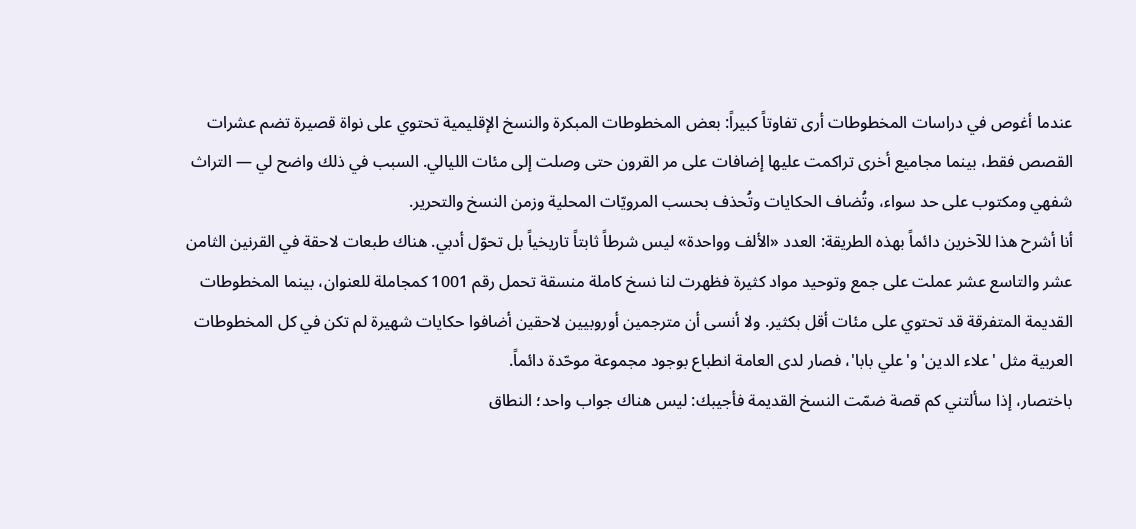عندما أغوص في دراسات المخطوطات أرى تفاوتاً كبيراً: بعض المخطوطات المبكرة والنسخ الإقليمية تحتوي على نواة قصيرة تضم عشرات القصص فقط، بينما مجاميع أخرى تراكمت عليها إضافات على مر القرون حتى وصلت إلى مئات الليالي. السبب في ذلك واضح لي — التراث شفهي ومكتوب على حد سواء، وتُضاف الحكايات وتُحذف بحسب المرويّات المحلية وزمن النسخ والتحرير.
أنا أشرح هذا للآخرين دائماً بهذه الطريقة: العدد «الألف وواحدة» ليس شرطاً ثابتاً تاريخياً بل تحوّل أدبي. هناك طبعات لاحقة في القرنين الثامن عشر والتاسع عشر عملت على جمع وتوحيد مواد كثيرة فظهرت لنا نسخ كاملة منسقة تحمل رقم 1001 كمجاملة للعنوان، بينما المخطوطات القديمة المتفرقة قد تحتوي على مئات أقل بكثير. ولا أنسى أن مترجمين أوروبيين لاحقين أضافوا حكايات شهيرة لم تكن في كل المخطوطات العربية مثل 'علاء الدين' و'علي بابا'، فصار لدى العامة انطباع بوجود مجموعة موحّدة دائماً.
باختصار، إذا سألتني كم قصة ضمّت النسخ القديمة فأجيبك: ليس هناك جواب واحد؛ النطاق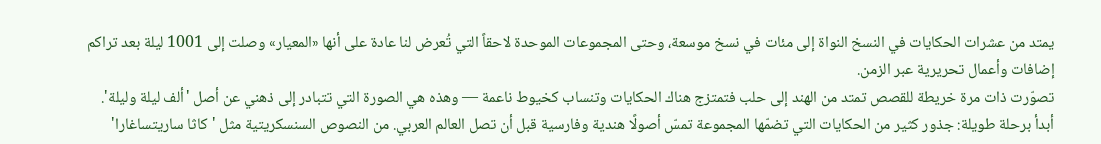يمتد من عشرات الحكايات في النسخ النواة إلى مئات في نسخ موسعة، وحتى المجموعات الموحدة لاحقاً التي تُعرض لنا عادة على أنها «المعيار» وصلت إلى 1001 ليلة بعد تراكم إضافات وأعمال تحريرية عبر الزمن.
تصوّرت ذات مرة خريطة للقصص تمتد من الهند إلى حلب فتمتزج هناك الحكايات وتنساب كخيوط ناعمة — وهذه هي الصورة التي تتبادر إلى ذهني عن أصل 'ألف ليلة وليلة'.
أبدأ برحلة طويلة: جذور كثير من الحكايات التي تضمّها المجموعة تمسّ أصولًا هندية وفارسية قبل أن تصل العالم العربي. من النصوص السنسكريتية مثل 'كاثا ساريتساغارا'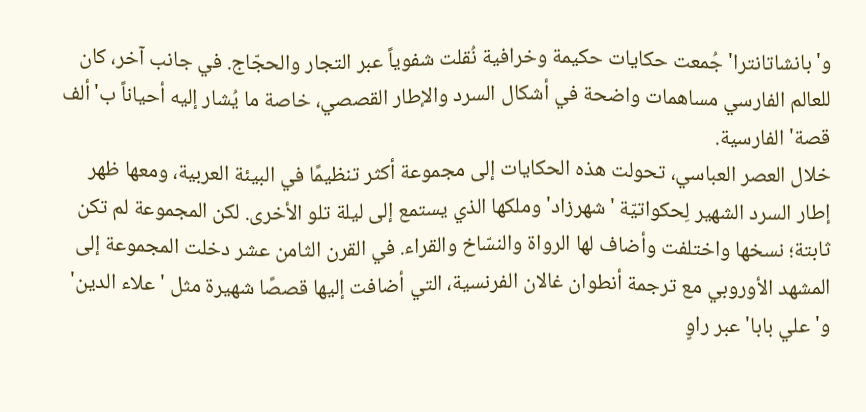و'بانشاتانترا' جُمعت حكايات حكيمة وخرافية نُقلت شفوياً عبر التجار والحجّاج. في جانب آخر، كان للعالم الفارسي مساهمات واضحة في أشكال السرد والإطار القصصي، خاصة ما يُشار إليه أحياناً ب'ألف قصة' الفارسية.
خلال العصر العباسي، تحولت هذه الحكايات إلى مجموعة أكثر تنظيمًا في البيئة العربية، ومعها ظهر إطار السرد الشهير لِحكواتيّة 'شهرزاد' وملكها الذي يستمع إلى ليلة تلو الأخرى. لكن المجموعة لم تكن ثابتة؛ نسخها واختلفت وأضاف لها الرواة والنسّاخ والقراء. في القرن الثامن عشر دخلت المجموعة إلى المشهد الأوروبي مع ترجمة أنطوان غالان الفرنسية، التي أضافت إليها قصصًا شهيرة مثل 'علاء الدين' و'علي بابا' عبر راوٍ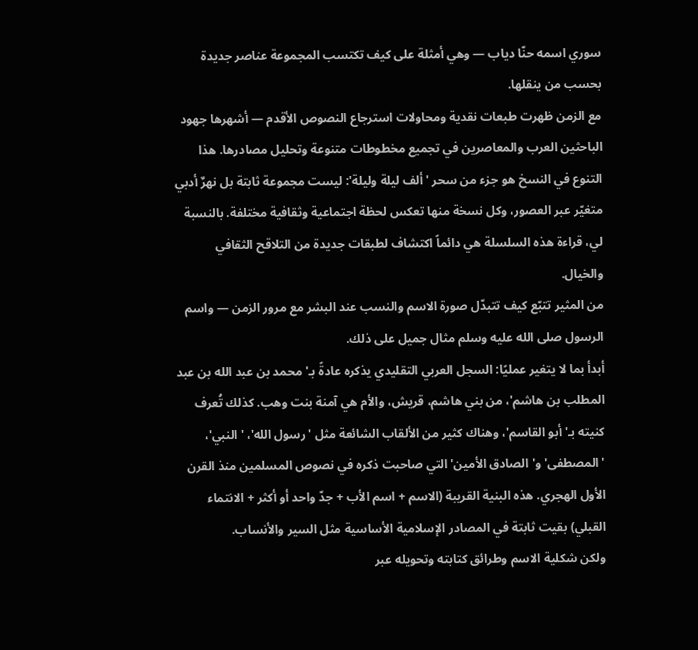سوري اسمه حنّا دياب — وهي أمثلة على كيف تكتسب المجموعة عناصر جديدة بحسب من ينقلها.
مع الزمن ظهرت طبعات نقدية ومحاولات استرجاع النصوص الأقدم — أشهرها جهود الباحثين العرب والمعاصرين في تجميع مخطوطات متنوعة وتحليل مصادرها. هذا التنوع في النسخ هو جزء من سحر 'ألف ليلة وليلة': ليست مجموعة ثابتة بل نهرٌ أدبي متغيّر عبر العصور، وكل نسخة منها تعكس لحظة اجتماعية وثقافية مختلفة. بالنسبة لي، قراءة هذه السلسلة هي دائماً اكتشاف لطبقات جديدة من التلاقح الثقافي والخيال.
من المثير تتبّع كيف تتبدّل صورة الاسم والنسب عند البشر مع مرور الزمن — واسم الرسول صلى الله عليه وسلم مثال جميل على ذلك.
أبدأ بما لا يتغير عمليًا: السجل العربي التقليدي يذكره عادةً بـ'محمد بن عبد الله بن عبد المطلب بن هاشم'، من بني هاشم، قريش، والأم هي آمنة بنت وهب. كذلك تُعرف كنيته بـ'أبو القاسم'، وهناك كثير من الألقاب الشائعة مثل 'رسول الله'، 'النبي'، 'المصطفى' و'الصادق الأمين' التي صاحبت ذكره في نصوص المسلمين منذ القرن الأول الهجري. هذه البنية القريبة (الاسم + اسم الأب + جدّ واحد أو أكثر + الانتماء القبلي) بقيت ثابتة في المصادر الإسلامية الأساسية مثل السير والأنساب.
ولكن شكلية الاسم وطرائق كتابته وتحويله عبر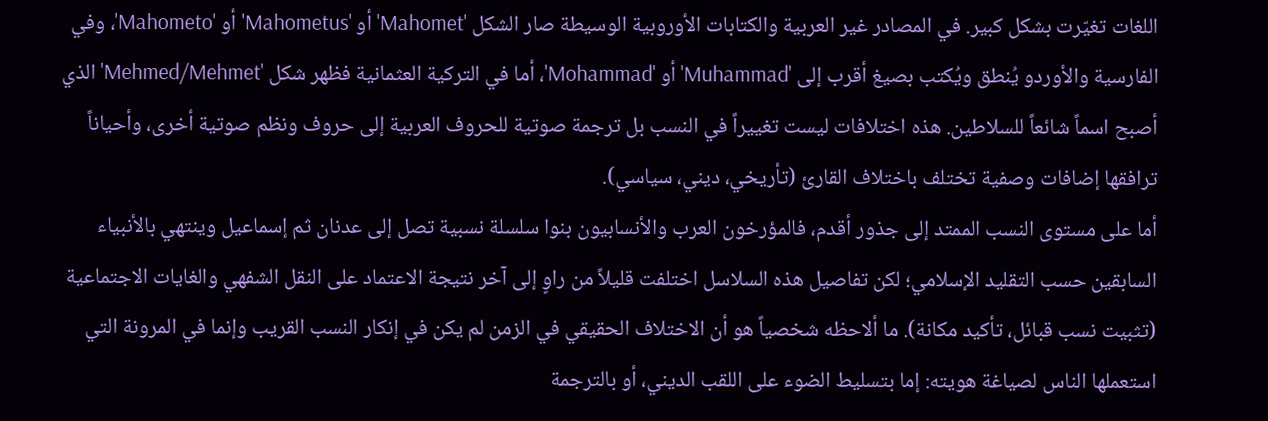اللغات تغيّرت بشكل كبير. في المصادر غير العربية والكتابات الأوروبية الوسيطة صار الشكل 'Mahomet' أو 'Mahometus' أو 'Mahometo'، وفي الفارسية والأوردو يُنطق ويُكتب بصيغ أقرب إلى 'Muhammad' أو 'Mohammad'، أما في التركية العثمانية فظهر شكل 'Mehmed/Mehmet' الذي أصبح اسماً شائعاً للسلاطين. هذه اختلافات ليست تغييراً في النسب بل ترجمة صوتية للحروف العربية إلى حروف ونظم صوتية أخرى، وأحياناً ترافقها إضافات وصفية تختلف باختلاف القارئ (تأريخي، ديني، سياسي).
أما على مستوى النسب الممتد إلى جذور أقدم، فالمؤرخون العرب والأنسابيون بنوا سلسلة نسبية تصل إلى عدنان ثم إسماعيل وينتهي بالأنبياء السابقين حسب التقليد الإسلامي؛ لكن تفاصيل هذه السلاسل اختلفت قليلاً من راوٍ إلى آخر نتيجة الاعتماد على النقل الشفهي والغايات الاجتماعية (تثبيت نسب قبائل، تأكيد مكانة). ما ألاحظه شخصياً هو أن الاختلاف الحقيقي في الزمن لم يكن في إنكار النسب القريب وإنما في المرونة التي استعملها الناس لصياغة هويته: إما بتسليط الضوء على اللقب الديني، أو بالترجمة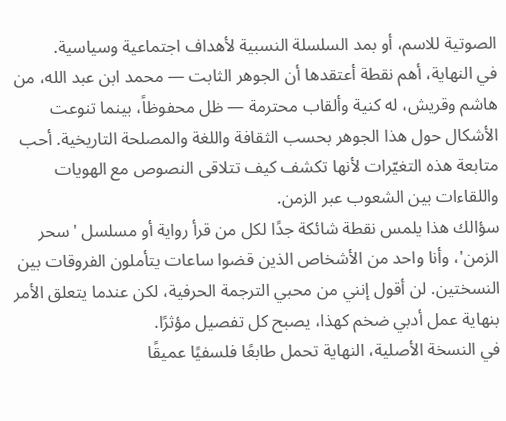الصوتية للاسم، أو بمد السلسلة النسبية لأهداف اجتماعية وسياسية.
في النهاية، أهم نقطة أعتقدها أن الجوهر الثابت — محمد ابن عبد الله، من هاشم وقريش، له كنية وألقاب محترمة — ظل محفوظاً، بينما تنوعت الأشكال حول هذا الجوهر بحسب الثقافة واللغة والمصلحة التاريخية. أحب متابعة هذه التغيّرات لأنها تكشف كيف تتلاقى النصوص مع الهويات واللقاءات بين الشعوب عبر الزمن.
سؤالك هذا يلمس نقطة شائكة جدًا لكل من قرأ رواية أو مسلسل 'سحر الزمن'، وأنا واحد من الأشخاص الذين قضوا ساعات يتأملون الفروقات بين النسختين. لن أقول إنني من محبي الترجمة الحرفية، لكن عندما يتعلق الأمر بنهاية عمل أدبي ضخم كهذا، يصبح كل تفصيل مؤثرًا.
في النسخة الأصلية، النهاية تحمل طابعًا فلسفيًا عميقًا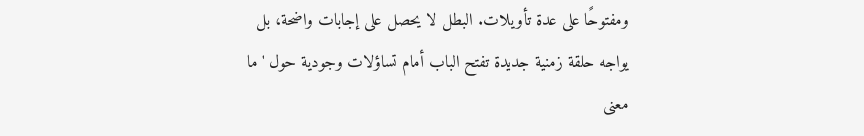ومفتوحًا على عدة تأويلات. البطل لا يحصل على إجابات واضحة، بل يواجه حلقة زمنية جديدة تفتح الباب أمام تساؤلات وجودية حول 'ما معنى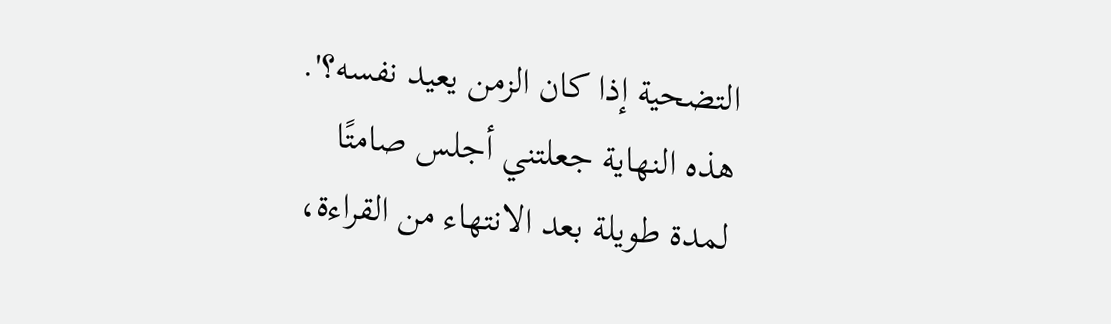التضحية إذا كان الزمن يعيد نفسه؟'. هذه النهاية جعلتني أجلس صامتًا لمدة طويلة بعد الانتهاء من القراءة،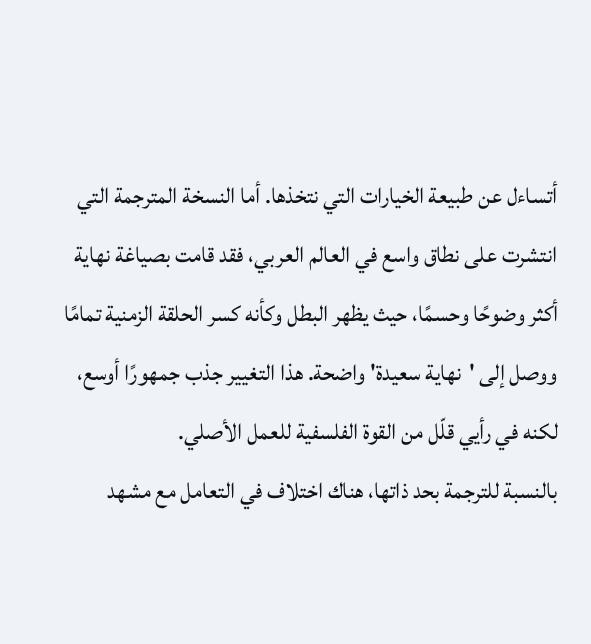أتساءل عن طبيعة الخيارات التي نتخذها. أما النسخة المترجمة التي انتشرت على نطاق واسع في العالم العربي، فقد قامت بصياغة نهاية أكثر وضوحًا وحسمًا، حيث يظهر البطل وكأنه كسر الحلقة الزمنية تمامًا ووصل إلى 'نهاية سعيدة' واضحة. هذا التغيير جذب جمهورًا أوسع، لكنه في رأيي قلّل من القوة الفلسفية للعمل الأصلي.
بالنسبة للترجمة بحد ذاتها، هناك اختلاف في التعامل مع مشهد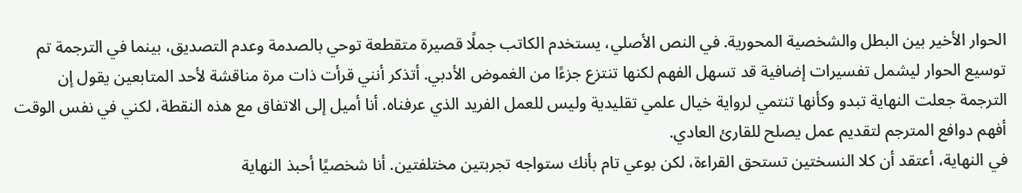الحوار الأخير بين البطل والشخصية المحورية. في النص الأصلي، يستخدم الكاتب جملًا قصيرة متقطعة توحي بالصدمة وعدم التصديق، بينما في الترجمة تم توسيع الحوار ليشمل تفسيرات إضافية قد تسهل الفهم لكنها تنتزع جزءًا من الغموض الأدبي. أتذكر أنني قرأت ذات مرة مناقشة لأحد المتابعين يقول إن الترجمة جعلت النهاية تبدو وكأنها تنتمي لرواية خيال علمي تقليدية وليس للعمل الفريد الذي عرفناه. أنا أميل إلى الاتفاق مع هذه النقطة، لكني في نفس الوقت أفهم دوافع المترجم لتقديم عمل يصلح للقارئ العادي.
في النهاية، أعتقد أن كلا النسختين تستحق القراءة، لكن بوعي تام بأنك ستواجه تجربتين مختلفتين. أنا شخصيًا أحبذ النهاية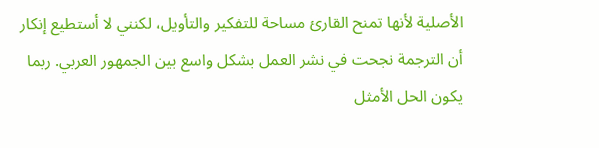الأصلية لأنها تمنح القارئ مساحة للتفكير والتأويل، لكنني لا أستطيع إنكار أن الترجمة نجحت في نشر العمل بشكل واسع بين الجمهور العربي. ربما يكون الحل الأمثل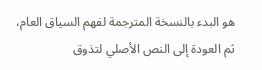هو البدء بالنسخة المترجمة لفهم السياق العام، ثم العودة إلى النص الأصلي لتذوق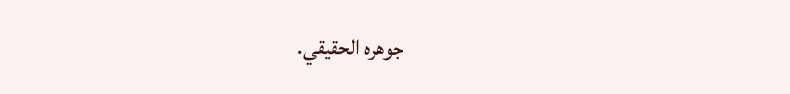جوهره الحقيقي.